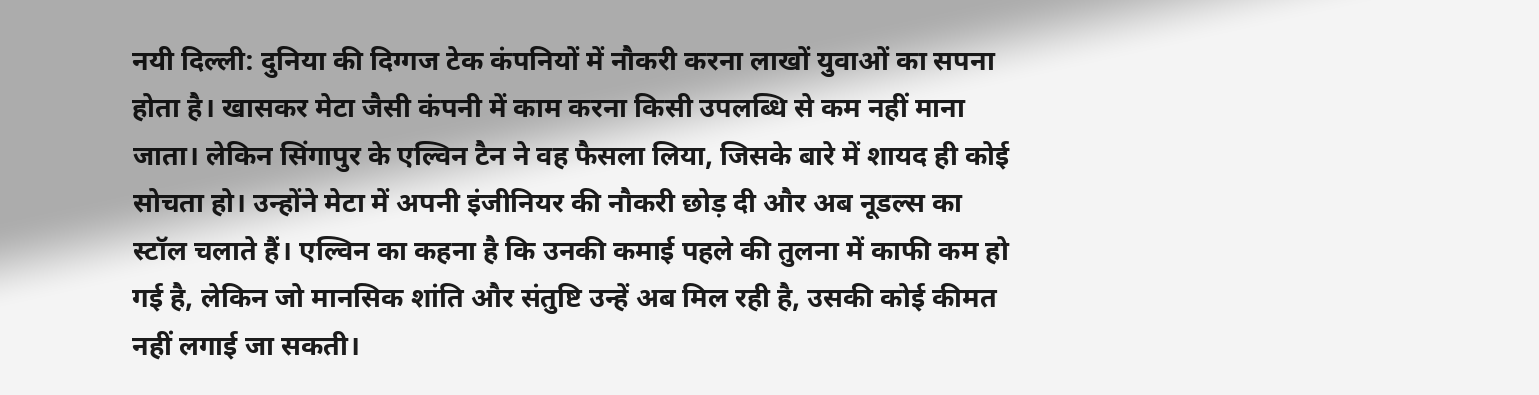नयी दिल्ली: दुनिया की दिग्गज टेक कंपनियों में नौकरी करना लाखों युवाओं का सपना होता है। खासकर मेटा जैसी कंपनी में काम करना किसी उपलब्धि से कम नहीं माना जाता। लेकिन सिंगापुर के एल्विन टैन ने वह फैसला लिया, जिसके बारे में शायद ही कोई सोचता हो। उन्होंने मेटा में अपनी इंजीनियर की नौकरी छोड़ दी और अब नूडल्स का स्टॉल चलाते हैं। एल्विन का कहना है कि उनकी कमाई पहले की तुलना में काफी कम हो गई है, लेकिन जो मानसिक शांति और संतुष्टि उन्हें अब मिल रही है, उसकी कोई कीमत नहीं लगाई जा सकती।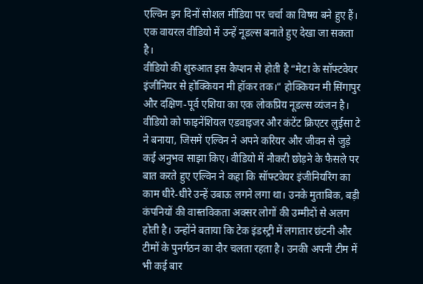एल्विन इन दिनों सोशल मीडिया पर चर्चा का विषय बने हुए हैं। एक वायरल वीडियो में उन्हें नूडल्स बनाते हुए देखा जा सकता है।
वीडियो की शुरुआत इस कैप्शन से होती है “मेटा के सॉफ्टवेयर इंजीनियर से होक्कियन मी हॉकर तक।” होक्कियन मी सिंगापुर और दक्षिण-पूर्व एशिया का एक लोकप्रिय नूडल्स व्यंजन है। वीडियो को फाइनेंशियल एडवाइजर और कंटेंट क्रिएटर लुईसा टे ने बनाया, जिसमें एल्विन ने अपने करियर और जीवन से जुड़े कई अनुभव साझा किए। वीडियो में नौकरी छोड़ने के फैसले पर बात करते हुए एल्विन ने कहा कि सॉफ्टवेयर इंजीनियरिंग का काम धीरे-धीरे उन्हें उबाऊ लगने लगा था। उनके मुताबिक, बड़ी कंपनियों की वास्तविकता अक्सर लोगों की उम्मीदों से अलग होती है। उन्होंने बताया कि टेक इंडस्ट्री में लगातार छंटनी और टीमों के पुनर्गठन का दौर चलता रहता है। उनकी अपनी टीम में भी कई बार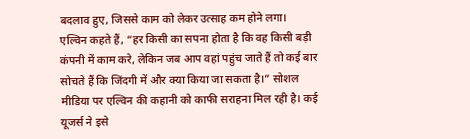बदलाव हुए, जिससे काम को लेकर उत्साह कम होने लगा।
एल्विन कहते हैं, “हर किसी का सपना होता है कि वह किसी बड़ी कंपनी में काम करे, लेकिन जब आप वहां पहुंच जाते हैं तो कई बार सोचते हैं कि जिंदगी में और क्या किया जा सकता है।” सोशल मीडिया पर एल्विन की कहानी को काफी सराहना मिल रही है। कई यूजर्स ने इसे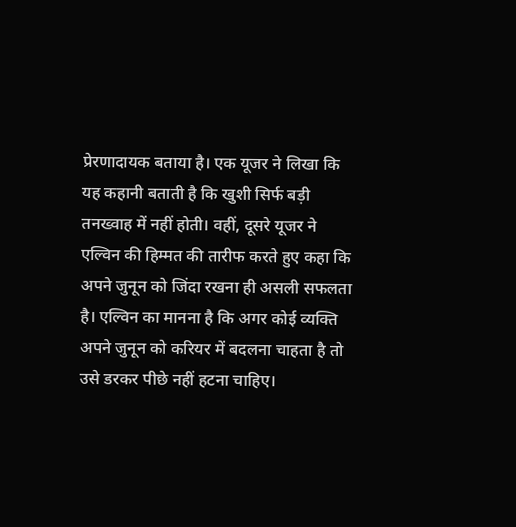प्रेरणादायक बताया है। एक यूजर ने लिखा कि यह कहानी बताती है कि खुशी सिर्फ बड़ी तनख्वाह में नहीं होती। वहीं, दूसरे यूजर ने एल्विन की हिम्मत की तारीफ करते हुए कहा कि अपने जुनून को जिंदा रखना ही असली सफलता है। एल्विन का मानना है कि अगर कोई व्यक्ति अपने जुनून को करियर में बदलना चाहता है तो उसे डरकर पीछे नहीं हटना चाहिए।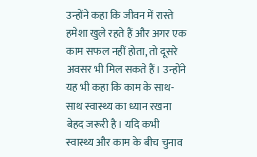उन्होंने कहा कि जीवन में रास्ते हमेशा खुले रहते हैं और अगर एक काम सफल नहीं होता, तो दूसरे अवसर भी मिल सकते हैं। उन्होंने यह भी कहा कि काम के साथ-साथ स्वास्थ्य का ध्यान रखना बेहद जरूरी है। यदि कभी स्वास्थ्य और काम के बीच चुनाव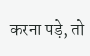करना पड़े, तो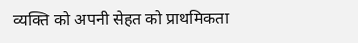व्यक्ति को अपनी सेहत को प्राथमिकता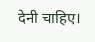देनी चाहिए।